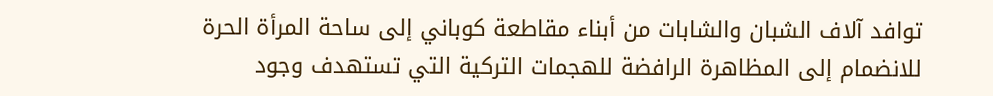توافد آلاف الشبان والشابات من أبناء مقاطعة كوباني إلى ساحة المرأة الحرة للانضمام إلى المظاهرة الرافضة للهجمات التركية التي تستهدف وجود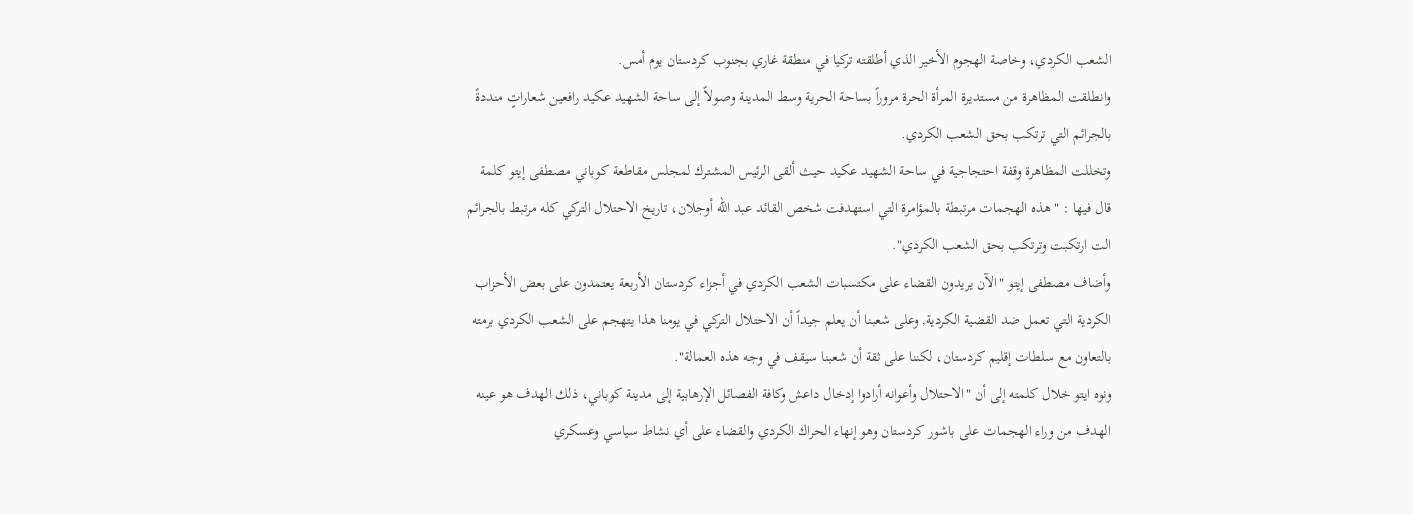الشعب الكردي، وخاصة الهجوم الأخير الذي أطلقته تركيا في منطقة غاري بجنوب كردستان يوم أمس.
وانطلقت المظاهرة من مستديرة المرأة الحرة مروراً بساحة الحرية وسط المدينة وصولاً إلى ساحة الشهيد عكيد رافعين شعاراتٍ منددةً بالجرائم التي ترتكب بحق الشعب الكردي.
وتخللت المظاهرة وقفة احتجاجية في ساحة الشهيد عكيد حيث ألقى الرئيس المشترك لمجلس مقاطعة كوباني مصطفى إيتو كلمة قال فيها : "هذه الهجمات مرتبطة بالمؤامرة التي استهدفت شخص القائد عبد الله أوجلان، تاريخ الاحتلال التركي كله مرتبط بالجرائم الت ارتكبت وترتكب بحق الشعب الكردي".
وأضاف مصطفى إيتو "الآن يريدون القضاء على مكتسبات الشعب الكردي في أجزاء كردستان الأربعة يعتمدون على بعض الأحزاب الكردية التي تعمل ضد القضية الكردية, وعلى شعبنا أن يعلم جيداً أن الاحتلال التركي في يومنا هذا يتهجم على الشعب الكردي برمته بالتعاون مع سلطات إقليم كردستان، لكننا على ثقة أن شعبنا سيقف في وجه هذه العمالة".
ونوه ايتو خلال كلمته إلى أن "الاحتلال وأعوانه أرادوا إدخال داعش وكافة الفصائل الإرهابية إلى مدينة كوباني، ذلك الهدف هو عينه الهدف من وراء الهجمات على باشور كردستان وهو إنهاء الحراك الكردي والقضاء على أي نشاط سياسي وعسكري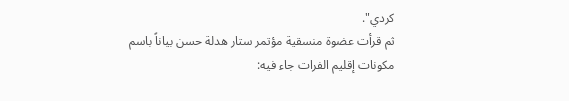كردي".
ثم قرأت عضوة منسقية مؤتمر ستار هدلة حسن بياناً باسم مكونات إقليم الفرات جاء فيه: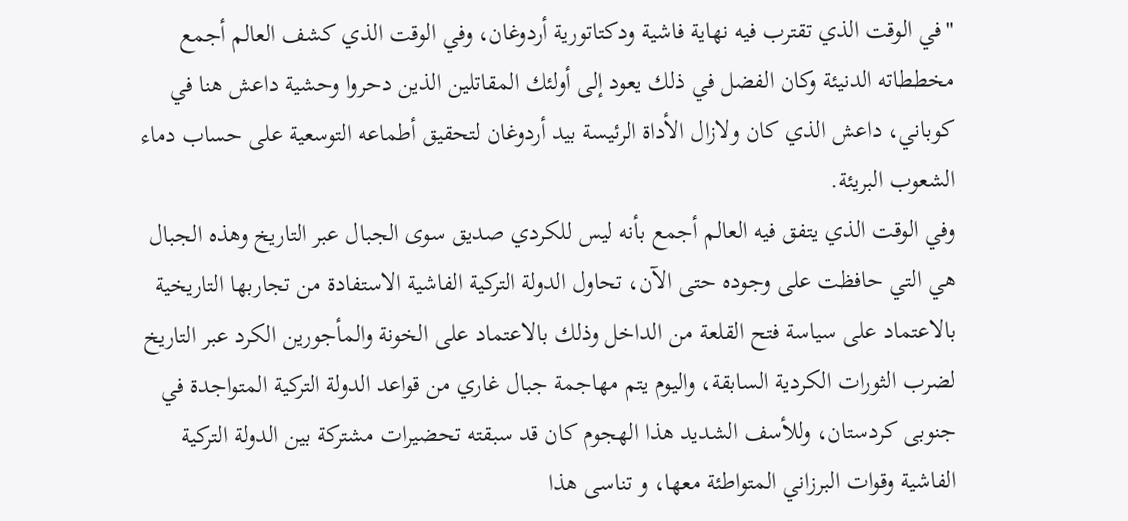"في الوقت الذي تقترب فيه نهاية فاشية ودكتاتورية أردوغان، وفي الوقت الذي كشف العالم أجمع مخططاته الدنيئة وكان الفضل في ذلك يعود إلى أولئك المقاتلين الذين دحروا وحشية داعش هنا في كوباني، داعش الذي كان ولازال الأداة الرئيسة بيد أردوغان لتحقيق أطماعه التوسعية على حساب دماء الشعوب البريئة.
وفي الوقت الذي يتفق فيه العالم أجمع بأنه ليس للكردي صديق سوى الجبال عبر التاريخ وهذه الجبال هي التي حافظت على وجوده حتى الآن، تحاول الدولة التركية الفاشية الاستفادة من تجاربها التاريخية بالاعتماد على سياسة فتح القلعة من الداخل وذلك بالاعتماد على الخونة والمأجورين الكرد عبر التاريخ لضرب الثورات الكردية السابقة، واليوم يتم مهاجمة جبال غاري من قواعد الدولة التركية المتواجدة في جنوبی کردستان، وللأسف الشديد هذا الهجوم كان قد سبقته تحضيرات مشتركة بين الدولة التركية الفاشية وقوات البرزاني المتواطئة معها، و تناسى هذا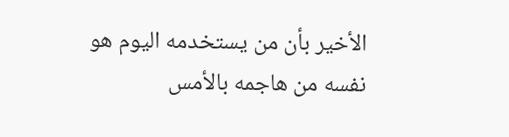الأخير بأن من يستخدمه اليوم هو نفسه من هاجمه بالأمس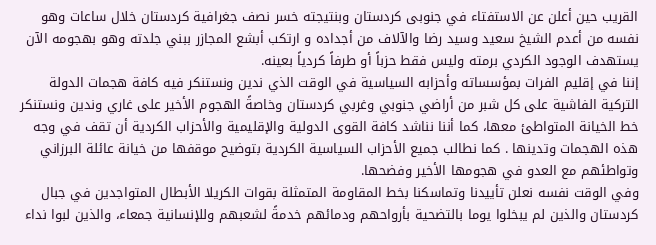القريب حين أعلن عن الاستفتاء في جنوبی کردستان وبنتيجته خسر نصف جغرافية کردستان خلال ساعات وهو نفسه من أعدم الشيخ سعيد وسيد رضا والآلاف من أجداده و ارتكب أبشع المجازر ببني جلدته وهو بهجومه الآن يستهدف الوجود الكردي برمته وليس فقط حزباً أو طرفاً کردياً بعينه.
إننا في إقليم الفرات بمؤسساته وأحزابه السياسية في الوقت الذي ندين ونستنكر فيه كافة هجمات الدولة التركية الفاشية على كل شبر من أراضي جنوبي وغربي کردستان وخاصةً الهجوم الأخير على غاري وندين ونستنكر خط الخيانة المتواطئ معها، كما أننا نناشد كافة القوى الدولية والإقليمية والأحزاب الكردية أن تقف في وجه هذه الهجمات وتدينها . كما نطالب جميع الأحزاب السياسية الكردية بتوضيح موقفها من خيانة عائلة البرزاني وتواطئهم مع العدو في هجومها الأخير وفضحها.
وفي الوقت نفسه نعلن تأييدنا وتماسكنا بخط المقاومة المتمثلة بقوات الكريلا الأبطال المتواجدين في جبال كردستان والذين لم يبخلوا يوما بالتضحية بأرواحهم ودمائهم خدمةً لشعبهم وللإنسانية جمعاء، والذين لبوا نداء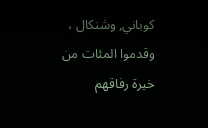كوباني, وشنكال ، وقدموا المئات من خيرة رفاقهم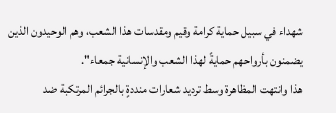شهداء في سبيل حماية كرامة وقيم ومقدسات هذا الشعب، وهم الوحيدون الذين يضمنون بأرواحهم حمايةً لهذا الشعب والإنسانية جمعاء".
هذا وانتهت المظاهرة وسط ترديد شعارات منددةٍ بالجرائم المرتكبة ضد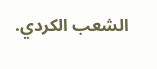الشعب الكردي.